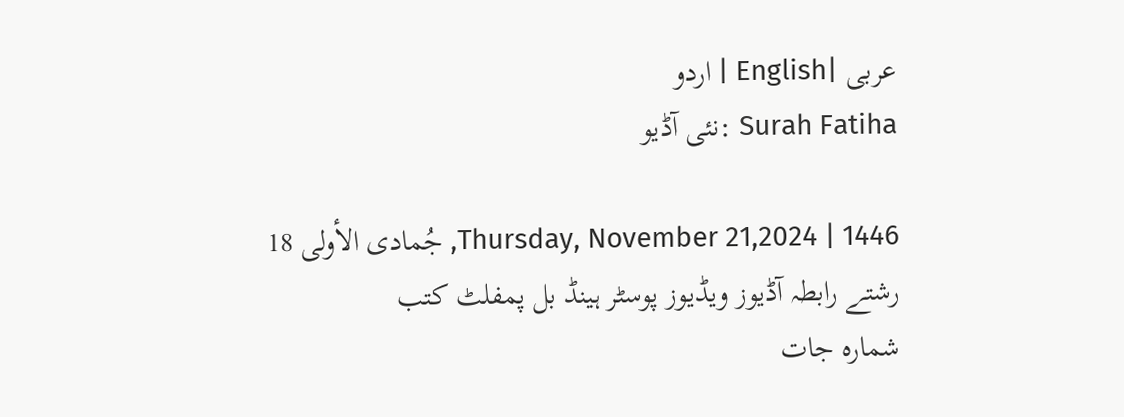عربى |English | اردو
Surah Fatiha :نئى آڈيو

Thursday, November 21,2024 | 1446, جُمادى الأولى 18
رشتے رابطہ آڈيوز ويڈيوز پوسٹر ہينڈ بل پمفلٹ کتب
شماره جات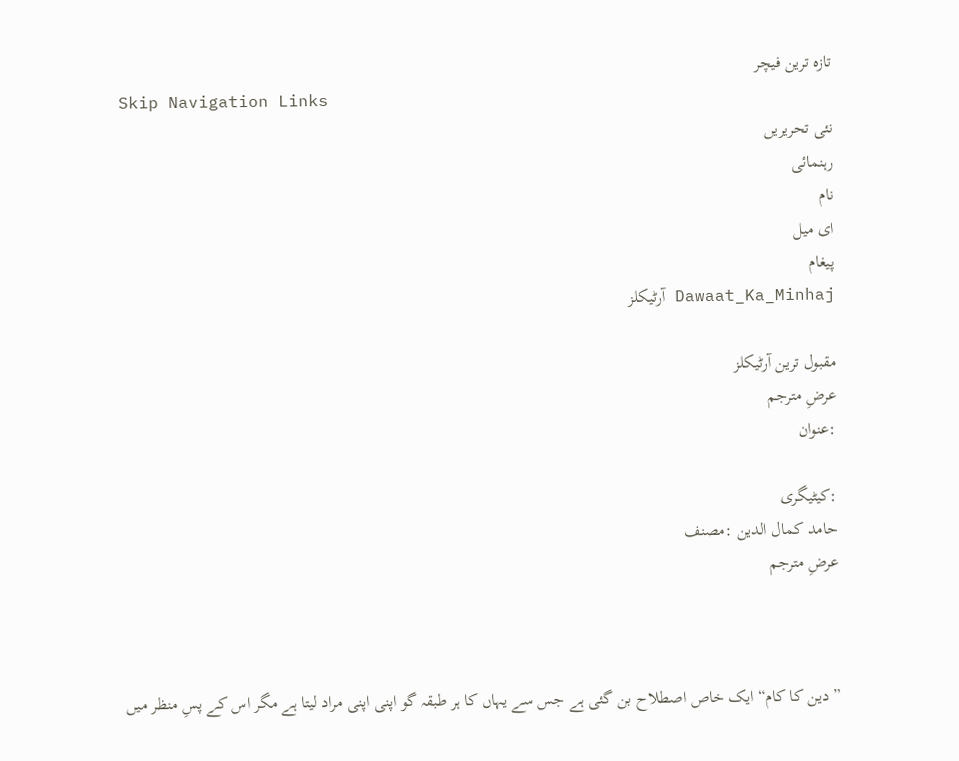تازہ ترين فیچر
Skip Navigation Links
نئى تحريريں
رہنمائى
نام
اى ميل
پیغام
Dawaat_Ka_Minhaj آرٹیکلز

مقبول ترین آرٹیکلز
عرضِ مترجم
:عنوان

:کیٹیگری
حامد كمال الدين :مصنف
عرضِ مترجم



”دین کا کام“ ایک خاص اصطلاح بن گئی ہے جس سے یہاں کا ہر طبقہ گو اپنی اپنی مراد لیتا ہے مگر اس کے پسِ منظر میں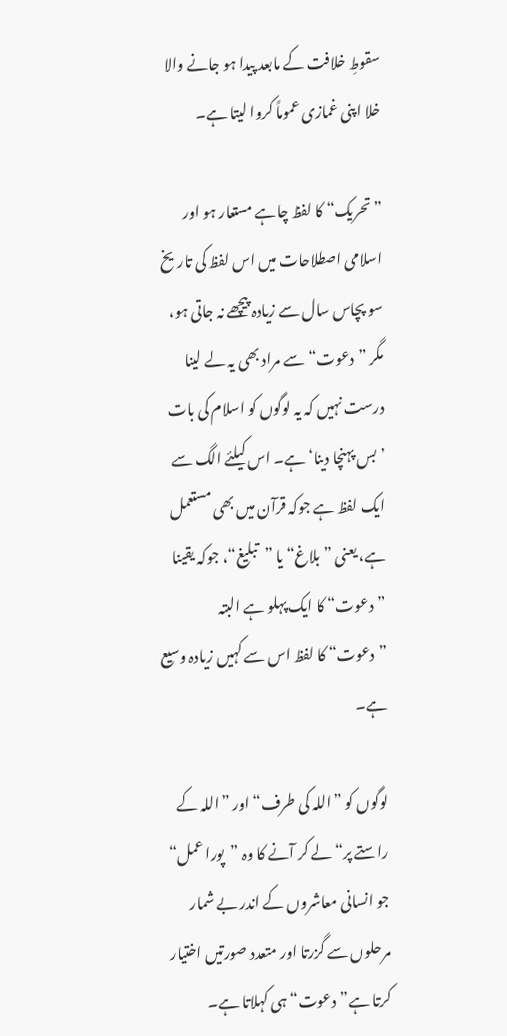سقوطِ خلافت کے مابعد پیدا ہو جانے والا خلا اپنی غمازی عموماً کروا لیتا ہے۔

”تحریک“ کا لفظ چاہے مستعار ہو اور اسلامی اصطلاحات میں اس لفظ کی تاریخ سو پچاس سال سے زیادہ پیچھے نہ جاتی ہو، مگر ”دعوت“ سے مراد بھی یہ لے لینا درست نہیں کہ یہ لوگوں کو اسلام کی بات ’بس پہنچا دینا‘ ہے۔ اس کیلئے الگ سے ایک لفظ ہے جوکہ قرآن میں بھی مستعمل ہے، یعنی ”بلاغ“ یا ”تبلیغ“، جوکہ یقینا ”دعوت“ کا ایک پہلو ہے البتہ ”دعوت“ کا لفظ اس سے کہیں زیادہ وسیع ہے۔

لوگوں کو ”اللہ کی طرف“ اور ”اللہ کے راستے پر“ لے کر آنے کا وہ ”پورا عمل“ جو انسانی معاشروں کے اندر بے شمار مرحلوں سے گزرتا اور متعدد صورتیں اختیار کرتا ہے”دعوت“ ہی کہلاتا ہے۔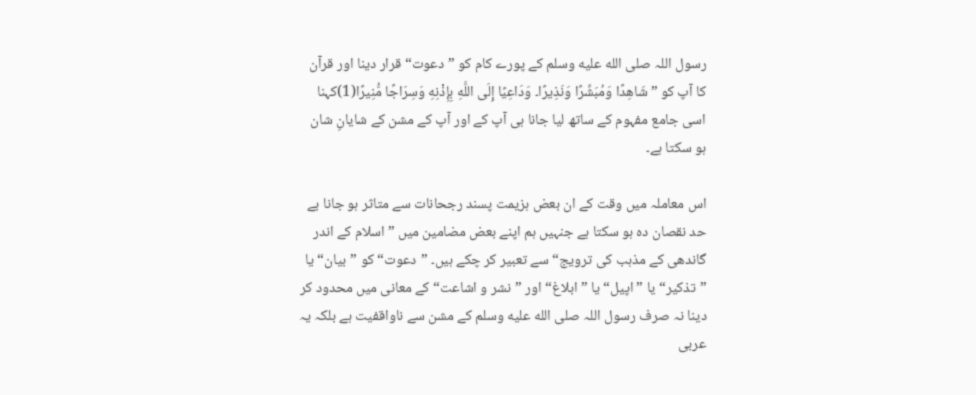رسول اللہ صلى الله عليه وسلم کے پورے کام کو ”دعوت“ قرار دینا اور قرآن کا آپ کو ”شَاهِدًا وَمُبَشِّرًا وَنَذِيرًا۔ وَدَاعِيًا إِلَى اللَّهِ بِإِذْنِهِ وَسِرَاجًا مُّنِيرًا(1)کہنا اسی جامع مفہوم کے ساتھ لیا جانا ہی آپ کے اور آپ کے مشن کے شایانِ شان ہو سکتا ہے۔

اس معاملہ میں وقت کے ان بعض ہزیمت پسند رجحانات سے متاثر ہو جانا بے حد نقصان دہ ہو سکتا ہے جنہیں ہم اپنے بعض مضامین میں ”اسلام کے اندر گاندھی کے مذہب کی ترویج“ سے تعبیر کر چکے ہیں۔ ”دعوت“ کو ”بیان“ یا ”تذکیر“ یا ”اپیل“ یا ”ابلاغ“ اور ”نشر و اشاعت“ کے معانی میں محدود کر دینا نہ صرف رسول اللہ صلى الله عليه وسلم کے مشن سے ناواقفیت ہے بلکہ یہ عربی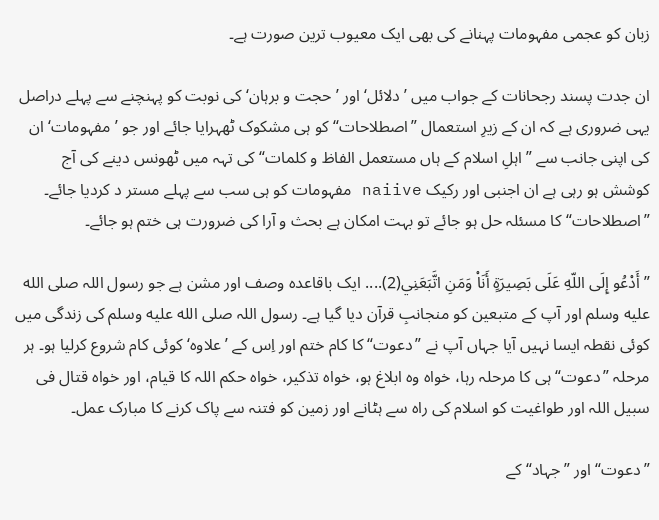زبان کو عجمی مفہومات پہنانے کی بھی ایک معیوب ترین صورت ہے۔

ان جدت پسند رجحانات کے جواب میں ’دلائل‘ اور ’حجت و برہان‘ کی نوبت کو پہنچنے سے پہلے دراصل یہی ضروری ہے کہ ان کے زیرِ استعمال ”اصطلاحات“ کو ہی مشکوک ٹھہرایا جائے اور جو ’مفہومات‘ ان کی اپنی جانب سے ”اہلِ اسلام کے ہاں مستعمل الفاظ و کلمات“ کی تہہ میں ٹھونس دینے کی آج کوشش ہو رہی ہے ان اجنبی اور رکیک naiive مفہومات کو ہی سب سے پہلے مستر د کردیا جائے۔ ”اصطلاحات“ کا مسئلہ حل ہو جائے تو بہت امکان ہے بحث و آرا کی ضرورت ہی ختم ہو جائے۔

” أَدْعُو إِلَى اللّهِ عَلَى بَصِيرَةٍ أَنَاْ وَمَنِ اتَّبَعَنِي(2).... ایک باقاعدہ وصف اور مشن ہے جو رسول اللہ صلى الله عليه وسلم اور آپ کے متبعین کو منجانبِ قرآن دیا گیا ہے۔ رسول اللہ صلى الله عليه وسلم کی زندگی میں کوئی نقطہ ایسا نہیں آیا جہاں آپ نے ”دعوت“ کا کام ختم اور اِس کے ’علاوہ‘ کوئی کام شروع کرلیا ہو۔ ہر مرحلہ ”دعوت“ ہی کا مرحلہ رہا، خواہ وہ ابلاغ ہو، خواہ تذکیر، خواہ حکم اللہ کا قیام، اور خواہ قتال فی سبیل اللہ اور طواغیت کو اسلام کی راہ سے ہٹانے اور زمین کو فتنہ سے پاک کرنے کا مبارک عمل۔

”دعوت“ اور ”جہاد“ کے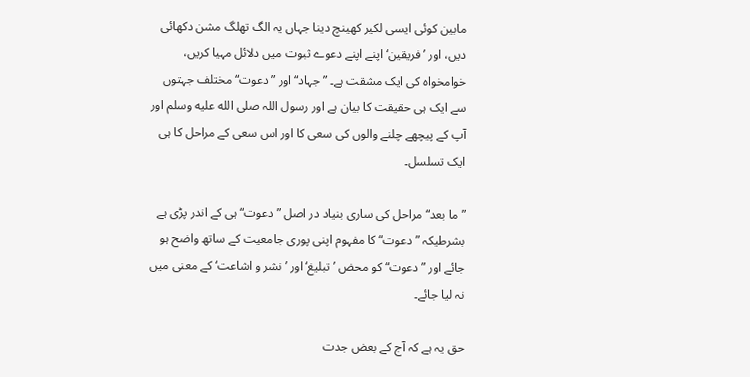مابین کوئی ایسی لکیر کھینچ دینا جہاں یہ الگ تھلگ مشن دکھائی دیں، اور ’فریقین‘ اپنے اپنے دعوے ثبوت میں دلائل مہیا کریں، خوامخواہ کی ایک مشقت ہے۔ ”جہاد“ اور ”دعوت“ مختلف جہتوں سے ایک ہی حقیقت کا بیان ہے اور رسول اللہ صلى الله عليه وسلم اور آپ کے پیچھے چلنے والوں کی سعی کا اور اس سعی کے مراحل کا ہی ایک تسلسل۔

”ما بعد“ مراحل کی ساری بنیاد در اصل ”دعوت“ ہی کے اندر پڑی ہے بشرطیکہ ”دعوت“ کا مفہوم اپنی پوری جامعیت کے ساتھ واضح ہو جائے اور ”دعوت“ کو محض ’تبلیغ‘ اور ’نشر و اشاعت‘ کے معنی میں نہ لیا جائے۔

حق یہ ہے کہ آج کے بعض جدت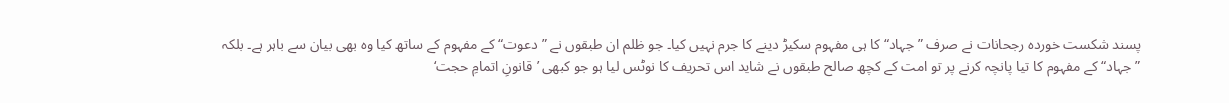پسند شکست خوردہ رجحانات نے صرف ”جہاد“ کا ہی مفہوم سکیڑ دینے کا جرم نہیں کیا۔ جو ظلم ان طبقوں نے ”دعوت“ کے مفہوم کے ساتھ کیا وہ بھی بیان سے باہر ہے۔ بلکہ ”جہاد“ کے مفہوم کا تیا پانچہ کرنے پر تو امت کے کچھ صالح طبقوں نے شاید اس تحریف کا نوٹس لیا ہو جو کبھی ’قانونِ اتمامِ حجت‘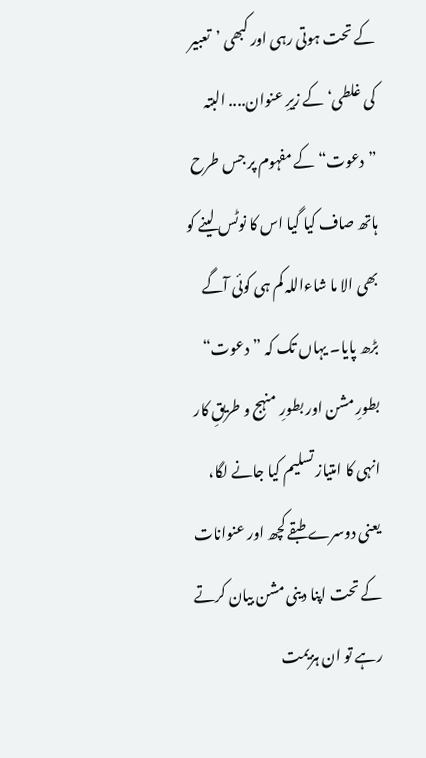کے تحت ہوتی رہی اور کبھی ’تعبیر کی غلطی‘ کے زیرِ عنوان.... البتہ ”دعوت“ کے مفہوم پر جس طرح ہاتھ صاف کیا گیا اس کا نوٹس لینے کو بھی الا ما شاءاللہ کم ہی کوئی آگے بڑھ پایا۔ یہاں تک کہ ”دعوت“ بطورِ مشن اور بطورِ منہج و طریقِ کار انہی کا امتیاز تسلیم کیا جانے لگا، یعنی دوسرے طبقے کچھ اور عنوانات کے تحت اپنا دینی مشن بیان کرتے رہے تو ان ہزیمت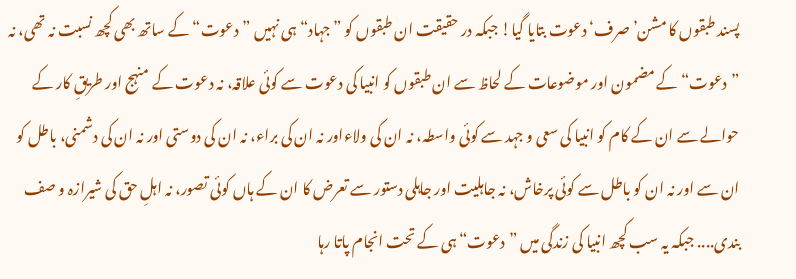پسند طبقوں کا مشن’ صرف‘ دعوت بتایا گیا! جبکہ در حقیقت ان طبقوں کو ”جہاد“ ہی نہیں ”دعوت“ کے ساتھ بھی کچھ نسبت نہ تھی، نہ ”دعوت“ کے مضمون اور موضوعات کے لحاظ سے ان طبقوں کو انبیا کی دعوت سے کوئی علاقہ، نہ دعوت کے منہج اور طریقِ کار کے حوالے سے ان کے کام کو انبیا کی سعی و جہد سے کوئی واسطہ، نہ ان کی ولاءاور نہ ان کی براء، نہ ان کی دوستی اور نہ ان کی دشمنی، باطل کو ان سے اور نہ ان کو باطل سے کوئی پرخاش، نہ جاہلیت اور جاہلی دستور سے تعرض کا ان کے ہاں کوئی تصور، نہ اہلِ حق کی شیرازہ و صف بندی.... جبکہ یہ سب کچھ انبیا کی زندگی میں ”دعوت“ہی کے تحت انجام پاتا رہا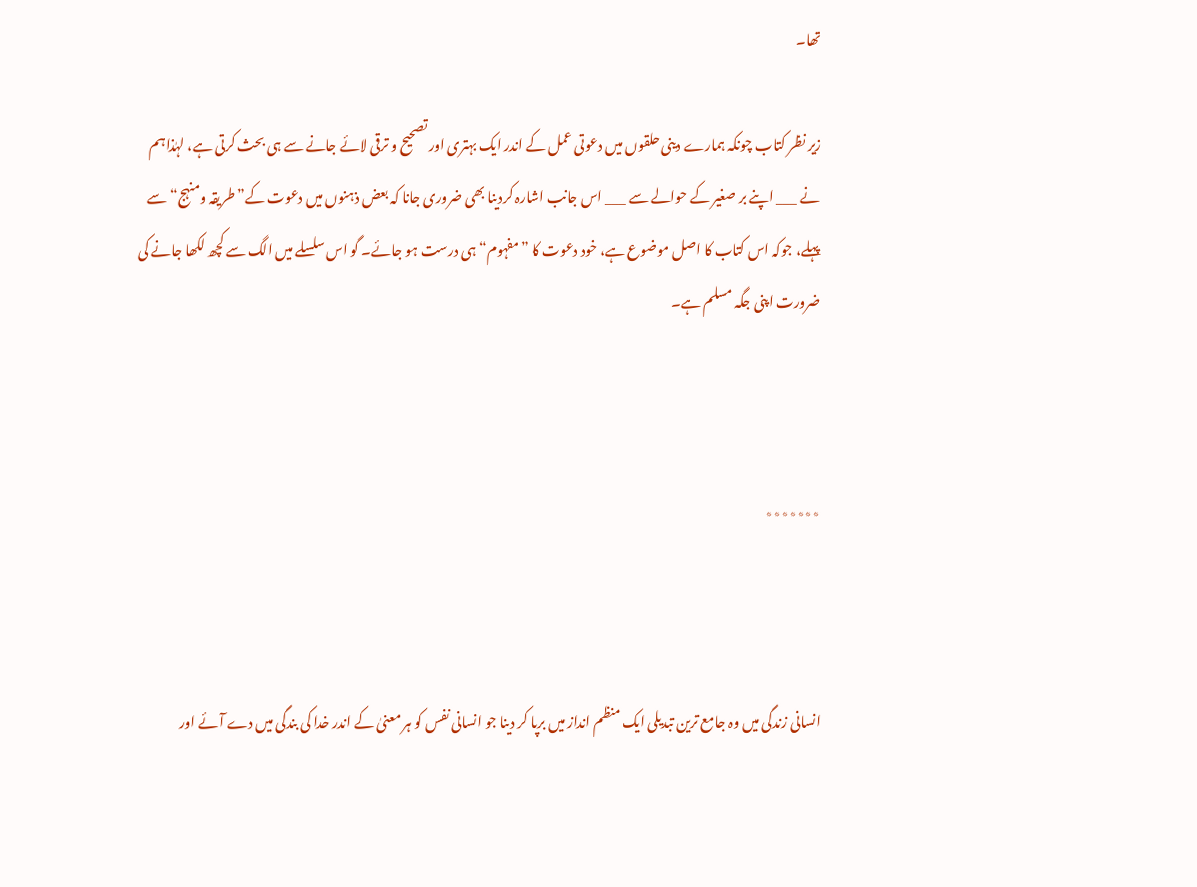تھا۔

زیر نظر کتاب چونکہ ہمارے دینی حلقوں میں دعوتی عمل کے اندر ایک بہتری اور تصحیح و ترقی لائے جانے سے ہی بحث کرتی ہے، لہٰذاہم نے ___ اپنے بر صغیر کے حوالے سے ___ اس جانب اشارہ کردینا بھی ضروری جانا کہ بعض ذہنوں میں دعوت کے” طریقہ ومنہج“ سے پہلے، جوکہ اس کتاب کا اصل موضوع ہے، خود دعوت کا ”مفہوم“ ہی درست ہو جائے۔ گو اس سلسلے میں الگ سے کچھ لکھا جانے کی ضرورت اپنی جگہ مسلم ہے۔



٭٭٭٭٭٭٭



انسانی زندگی میں وہ جامع ترین تبدیلی ایک منظم انداز میں برپا کر دینا جو انسانی نفس کو ہر معنیٰ کے اندر خدا کی بندگی میں دے آئے اور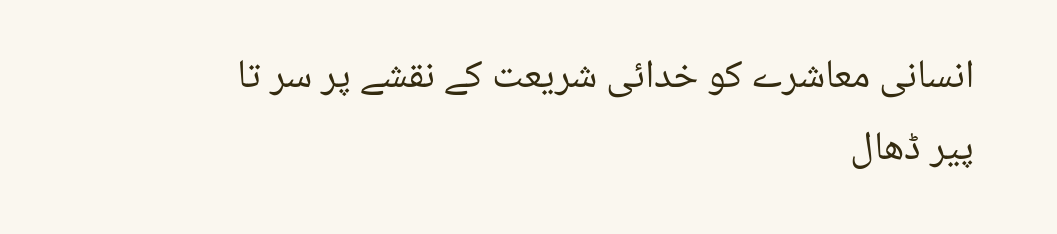انسانی معاشرے کو خدائی شریعت کے نقشے پر سر تا پیر ڈھال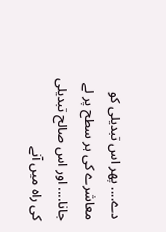دے.... پھر اس تبدیلی کو معاشرے کی ہر سطح پر لے جانا.... اور اس صالح تبدیلی کی راہ میں آنے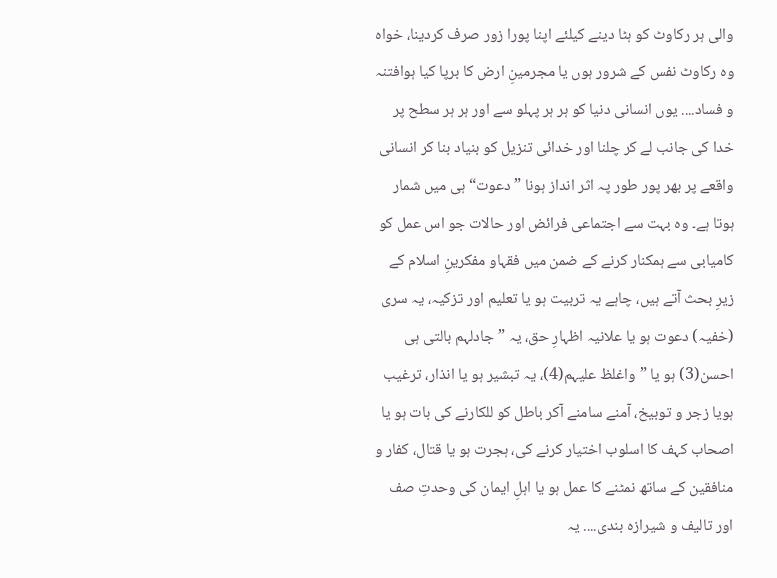والی ہر رکاوٹ کو ہٹا دینے کیلئے اپنا پورا زور صرف کردینا، خواہ وہ رکاوٹ نفس کے شرور ہوں یا مجرمینِ ارض کا برپا کیا ہوافتنہ و فساد.... یوں انسانی دنیا کو ہر ہر پہلو سے اور ہر ہر سطح پر خدا کی جانب لے کر چلنا اور خدائی تنزیل کو بنیاد بنا کر انسانی واقعے پر بھر پور طور پہ اثر انداز ہونا ”دعوت“ ہی میں شمار ہوتا ہے۔ وہ بہت سے اجتماعی فرائض اور حالات جو اس عمل کو کامیابی سے ہمکنار کرنے کے ضمن میں فقہاو مفکرینِ اسلام کے زیرِ بحث آتے ہیں، چاہے یہ تربیت ہو یا تعلیم اور تزکیہ، یہ سری (خفیہ) دعوت ہو یا علانیہ اظہارِ حق، یہ ”جادلہم بالتی ہی احسن(3) ہو یا ”واغلظ علیہم(4)، یہ تبشیر ہو یا انذار، ترغیب ہویا زجر و توبیخ، آمنے سامنے آکر باطل کو للکارنے کی بات ہو یا اصحاب کہف کا اسلوب اختیار کرنے کی، ہجرت ہو یا قتال، کفار و منافقین کے ساتھ نمٹنے کا عمل ہو یا اہلِ ایمان کی وحدتِ صف اور تالیف و شیرازہ بندی.... یہ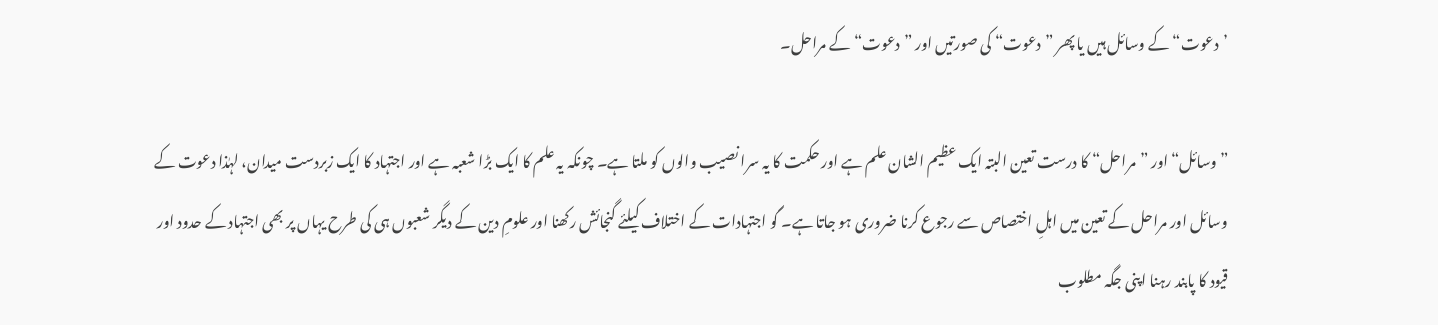’دعوت“ کے وسائل ہیں یا پھر ”دعوت“ کی صورتیں اور ”دعوت“ کے مراحل۔

”وسائل“ اور ”مراحل“ کا درست تعین البتہ ایک عظیم الشان علم ہے اور حکمت کا یہ سرا نصیب والوں کو ملتا ہے۔ چونکہ یہ علم کا ایک بڑا شعبہ ہے اور اجتہاد کا ایک زبردست میدان، لہٰذا دعوت کے وسائل اور مراحل کے تعین میں اہلِ اختصاص سے رجوع کرنا ضروری ہو جاتا ہے۔ گو اجتہادات کے اختلاف کیلئے گنجائش رکھنا اور علومِ دین کے دیگر شعبوں ہی کی طرح یہاں پر بھی اجتہاد کے حدود اور قیود کا پابند رہنا اپنی جگہ مطلوب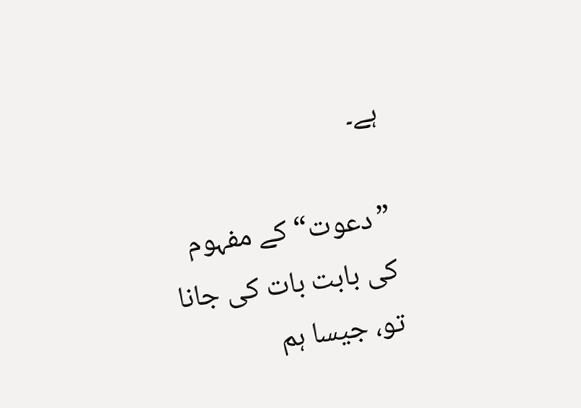ہے۔

”دعوت“ کے مفہوم کی بابت بات کی جانا تو، جیسا ہم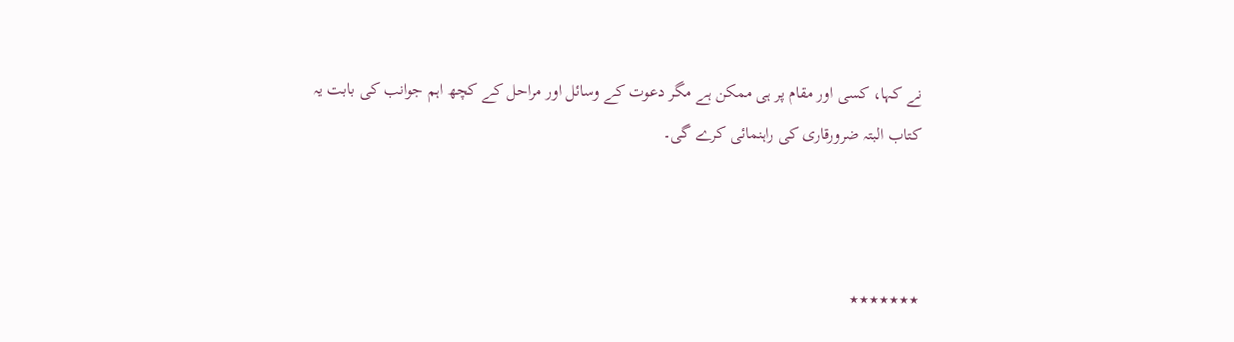نے کہا، کسی اور مقام پر ہی ممکن ہے مگر دعوت کے وسائل اور مراحل کے کچھ اہم جوانب کی بابت یہ کتاب البتہ ضرورقاری کی راہنمائی کرے گی۔



٭٭٭٭٭٭٭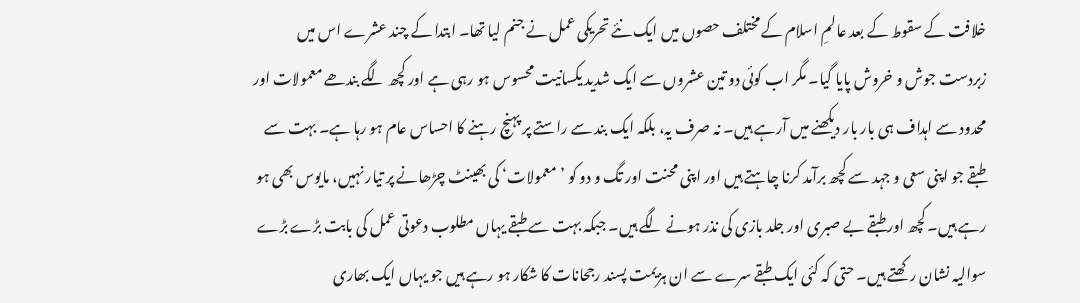خلافت کے سقوط کے بعد عالمِ اسلام کے مختلف حصوں میں ایک نئے تحریکی عمل نے جنم لیا تھا۔ ابتدا کے چند عشرے اس میں زبردست جوش و خروش پایا گیا۔ مگر اب کوئی دو تین عشروں سے ایک شدید یکسانیت محسوس ہو رہی ہے اور کچھ لگے بندھے معمولات اور محدود سے اہداف ہی بار بار دیکھنے میں آرہے ہیں۔ نہ صرف یہ، بلکہ ایک بند سے راستے پر پہنچ رہنے کا احساس عام ہو رہا ہے۔ بہت سے طبقے جو اپنی سعی و جہد سے کچھ برآمد کرنا چاہتے ہیں اور اپنی محنت اور تگ و دو کو ’معمولات‘ کی بھینٹ چڑھانے پر تیار نہیں، مایوس بھی ہو رہے ہیں۔ کچھ اور طبقے بے صبری اور جلد بازی کی نذر ہونے لگے ہیں۔ جبکہ بہت سے طبقے یہاں مطلوب دعوتی عمل کی بابت بڑے بڑے سوالیہ نشان رکھتے ہیں۔ حتی کہ کئی ایک طبقے سرے سے ان ہزیمت پسند رجحانات کا شکار ہو رہے ہیں جو یہاں ایک بھاری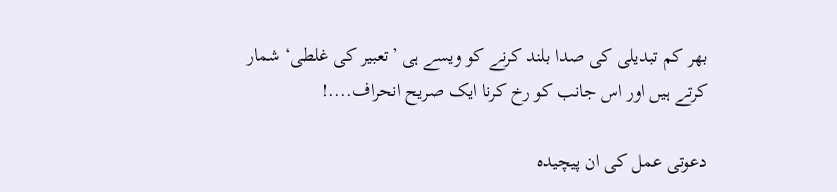بھر کم تبدیلی کی صدا بلند کرنے کو ویسے ہی ’تعبیر کی غلطی‘ شمار کرتے ہیں اور اس جانب کو رخ کرنا ایک صریح انحراف....!

دعوتی عمل کی ان پیچیدہ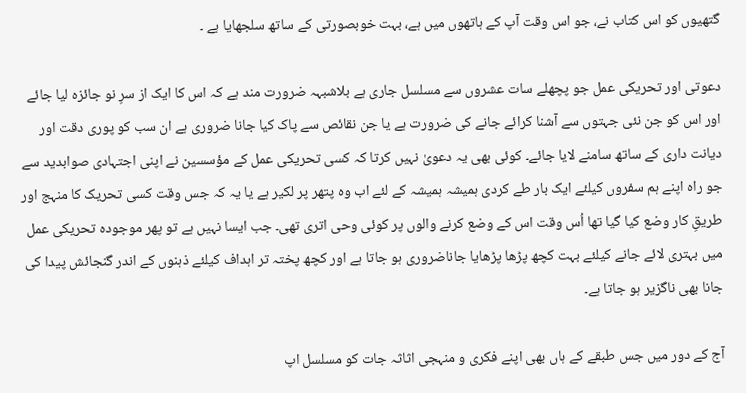گتھیوں کو اس کتاب نے، جو اس وقت آپ کے ہاتھوں میں ہے، بہت خوبصورتی کے ساتھ سلجھایا ہے ۔

دعوتی اور تحریکی عمل جو پچھلے سات عشروں سے مسلسل جاری ہے بلاشبہہ ضرورت مند ہے کہ اس کا ایک از سرِ نو جائزہ لیا جائے اور اس کو جن نئی جہتوں سے آشنا کرائے جانے کی ضرورت ہے یا جن نقائص سے پاک کیا جانا ضروری ہے ان سب کو پوری دقت اور دیانت داری کے ساتھ سامنے لایا جائے۔ کوئی بھی یہ دعویٰ نہیں کرتا کہ کسی تحریکی عمل کے مؤسسین نے اپنی اجتہادی صوابدید سے جو راہ اپنے ہم سفروں کیلئے ایک بار طے کردی ہمیشہ ہمیشہ کے لئے اب وہ پتھر پر لکیر ہے یا یہ کہ جس وقت کسی تحریک کا منہج اور طریقِ کار وضع کیا گیا تھا اُس وقت اس کے وضع کرنے والوں پر کوئی وحی اتری تھی۔ جب ایسا نہیں ہے تو پھر موجودہ تحریکی عمل میں بہتری لائے جانے کیلئے بہت کچھ پڑھا پڑھایا جاناضروری ہو جاتا ہے اور کچھ پختہ تر اہداف کیلئے ذہنوں کے اندر گنجائش پیدا کی جانا بھی ناگزیر ہو جاتا ہے۔

آج کے دور میں جس طبقے کے ہاں بھی اپنے فکری و منہجی اثاثہ جات کو مسلسل اپ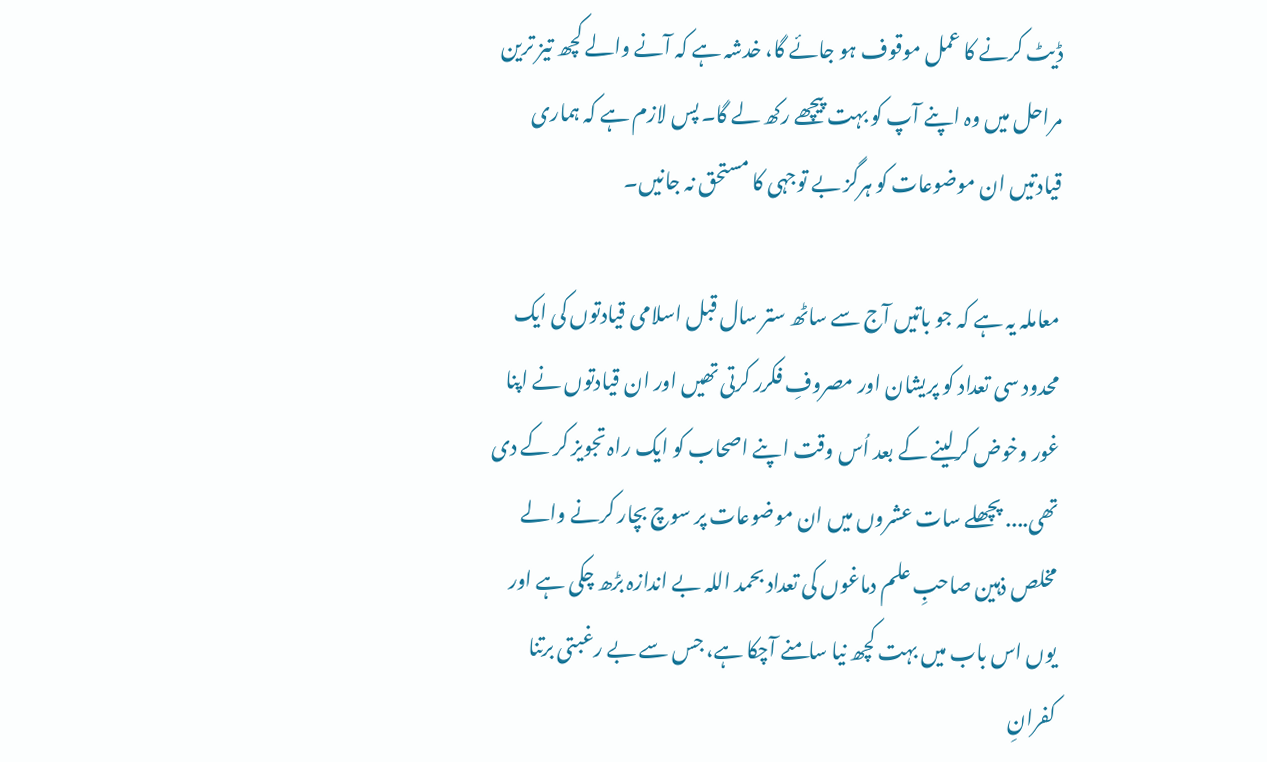ڈیٹ کرنے کا عمل موقوف ہو جائے گا، خدشہ ہے کہ آنے والے کچھ تیز ترین مراحل میں وہ اپنے آپ کو بہت پیچھے رکھ لے گا۔ پس لازم ہے کہ ہماری قیادتیں ان موضوعات کو ہرگز بے توجہی کا مستحق نہ جانیں۔

معاملہ یہ ہے کہ جو باتیں آج سے ساٹھ ستر سال قبل اسلامی قیادتوں کی ایک محدود سی تعداد کو پریشان اور مصروفِ فکرر کرتی تھیں اور ان قیادتوں نے اپنا غور وخوض کرلینے کے بعد اُس وقت اپنے اصحاب کو ایک راہ تجویز کر کے دی تھی.... پچھلے سات عشروں میں ان موضوعات پر سوچ بچار کرنے والے مخلص ذہین صاحبِ علم دماغوں کی تعداد بحمد اللہ بے اندازہ بڑھ چکی ہے اور یوں اس باب میں بہت کچھ نیا سامنے آچکا ہے، جس سے بے رغبتی برتنا کفرانِ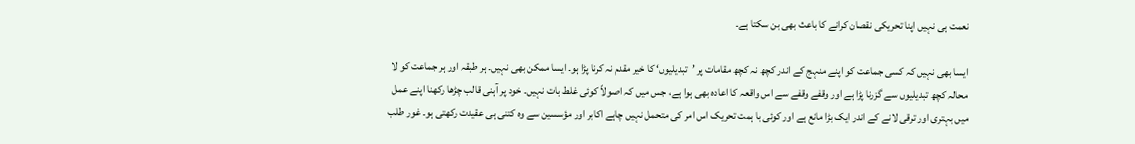نعمت ہی نہیں اپنا تحریکی نقصان کرانے کا باعث بھی بن سکتا ہے۔

ایسا بھی نہیں کہ کسی جماعت کو اپنے منہج کے اندر کچھ نہ کچھ مقامات پر ’تبدیلیوں‘ کا خیر مقدم نہ کرنا پڑا ہو۔ ایسا ممکن بھی نہیں۔ ہر طبقہ اور ہر جماعت کو لا محالہ کچھ تبدیلیوں سے گزرنا پڑا ہے اور وقفے وقفے سے اس واقعہ کا اعادہ بھی ہوا ہے، جس میں کہ اصولاً کوئی غلط بات نہیں۔ خود پر آہنی قالب چڑھا رکھنا اپنے عمل میں بہتری اور ترقی لانے کے اندر ایک بڑا مانع ہے اور کوئی با ہمت تحریک اس امر کی متحمل نہیں چاہے اکابر اور مؤسسین سے وہ کتنی ہی عقیدت رکھتی ہو۔ غور طلب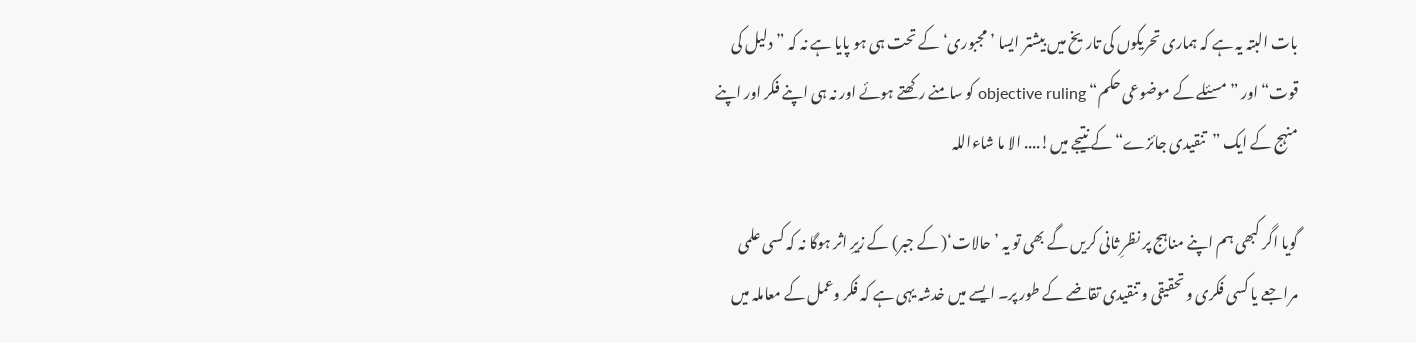بات البتہ یہ ہے کہ ہماری تحریکوں کی تاریخ میں بیشتر ایسا ’مجبوری‘ کے تحت ہی ہو پایا ہے نہ کہ ”دلیل کی قوت“ اور ”مسئلے کے موضوعی حکم“ objective ruling کو سامنے رکھتے ہوئے اور نہ ہی اپنے فکر اور اپنے منہج کے ایک ”تنقیدی جائزے“ کے نتیجے میں!.... الا ما شاءاللہ

گویا اگر کبھی ہم اپنے مناہج پر نظرِ ثانی کریں گے بھی تو یہ ’حالات‘( کے جبر) کے زیرِ اثر ہوگا نہ کہ کسی علمی مراجعے یا کسی فکری و تحقیقی و تنقیدی تقاضے کے طور پر۔ ایسے میں خدشہ یہی ہے کہ فکر وعمل کے معاملہ میں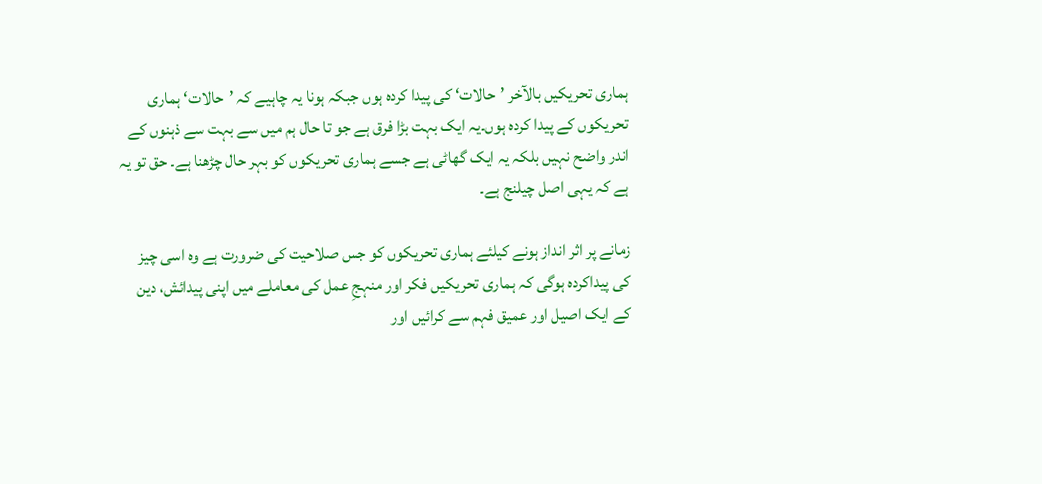ہماری تحریکیں بالآخر ’حالات‘ کی پیدا کردہ ہوں جبکہ ہونا یہ چاہیے کہ ’حالات‘ ہماری تحریکوں کے پیدا کردہ ہوں۔یہ ایک بہت بڑا فرق ہے جو تا حال ہم میں سے بہت سے ذہنوں کے اندر واضح نہیں بلکہ یہ ایک گھاٹی ہے جسے ہماری تحریکوں کو بہر حال چڑھنا ہے۔ حق تو یہ ہے کہ یہی اصل چیلنج ہے۔

زمانے پر اثر انداز ہونے کیلئے ہماری تحریکوں کو جس صلاحیت کی ضرورت ہے وہ اسی چیز کی پیداکردہ ہوگی کہ ہماری تحریکیں فکر اور منہجِ عمل کی معاملے میں اپنی پیدائش، دین کے ایک اصیل اور عمیق فہم سے کرائیں اور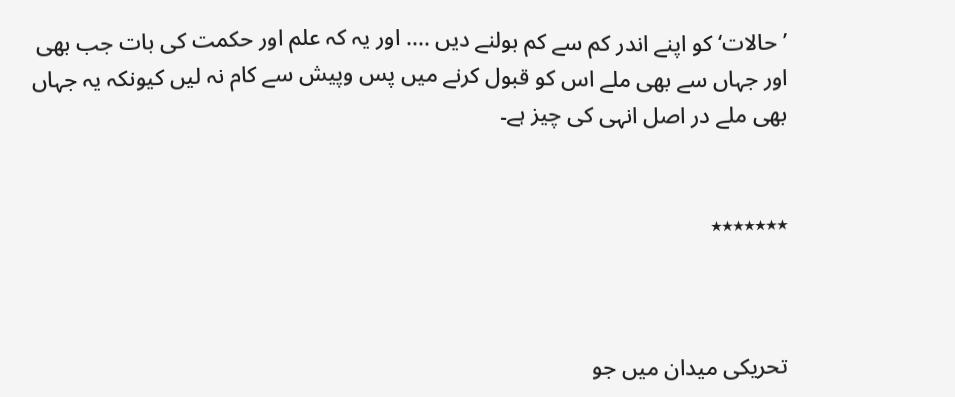’حالات‘ کو اپنے اندر کم سے کم بولنے دیں .... اور یہ کہ علم اور حکمت کی بات جب بھی اور جہاں سے بھی ملے اس کو قبول کرنے میں پس وپیش سے کام نہ لیں کیونکہ یہ جہاں بھی ملے در اصل انہی کی چیز ہے۔


٭٭٭٭٭٭٭



تحریکی میدان میں جو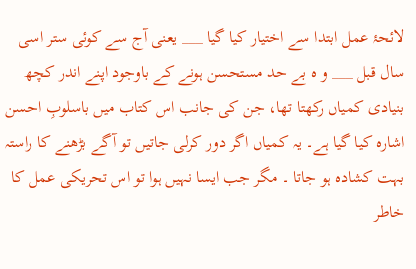لائحۂ عمل ابتدا سے اختیار کیا گیا ___ یعنی آج سے کوئی ستر اسی سال قبل ___ و ہ بے حد مستحسن ہونے کے باوجود اپنے اندر کچھ بنیادی کمیاں رکھتا تھا، جن کی جانب اس کتاب میں باسلوبِ احسن اشارہ کیا گیا ہے۔ یہ کمیاں اگر دور کرلی جاتیں تو آگے بڑھنے کا راستہ بہت کشادہ ہو جاتا ۔ مگر جب ایسا نہیں ہوا تو اس تحریکی عمل کا خاطر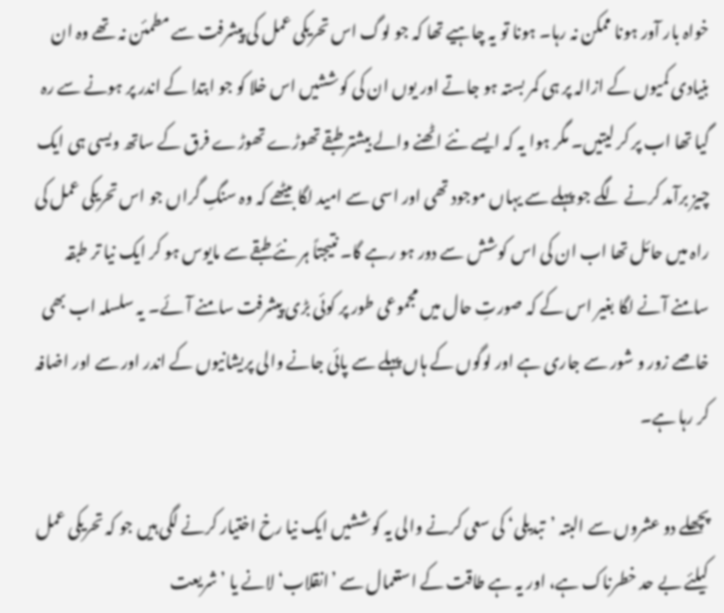خواہ بار آور ہونا ممکن نہ رہا۔ ہونا تو یہ چاہیے تھا کہ جو لوگ اس تحریکی عمل کی پیشرفت سے مطمئن نہ تھے وہ ان بنیادی کمیوں کے ازالہ پر ہی کمر بستہ ہو جاتے اور یوں ان کی کوششیں اس خلا کو جو ابتدا کے اندر پر ہونے سے رہ گیا تھا اب پر کر لیتیں۔ مگر ہوا یہ کہ ایسے نئے اٹھنے والے بیشتر طبقے تھوڑے تھوڑے فرق کے ساتھ ویسی ہی ایک چیز برآمد کرنے لگے جو پہلے سے یہاں موجود تھی اور اسی سے امید لگا بیٹھے کہ وہ سنگِ گراں جو اس تحریکی عمل کی راہ میں حائل تھا اب ان کی اس کوشش سے دور ہو رہے گا۔ نتیجتاً ہر نئے طبقے سے مایوس ہو کر ایک نیا تر طبقہ سامنے آنے لگا بغیر اس کے کہ صورتِ حال میں مجموعی طور پر کوئی بڑی پیشرفت سامنے آئے۔ یہ سلسلہ اب بھی خاصے زور و شور سے جاری ہے اور لوگوں کے ہاں پہلے سے پائی جانے والی پریشانیوں کے اندر اور سے اور اضافہ کر رہا ہے۔

پچھلے دو عشروں سے البتہ ’تبدیلی‘ کی سعی کرنے والی یہ کوششیں ایک نیا رخ اختیار کرنے لگی ہیں جو کہ تحریکی عمل کیلئے بے حد خطرناک ہے، اور یہ ہے طاقت کے استعمال سے ’انقلاب‘ لانے یا ’شریعت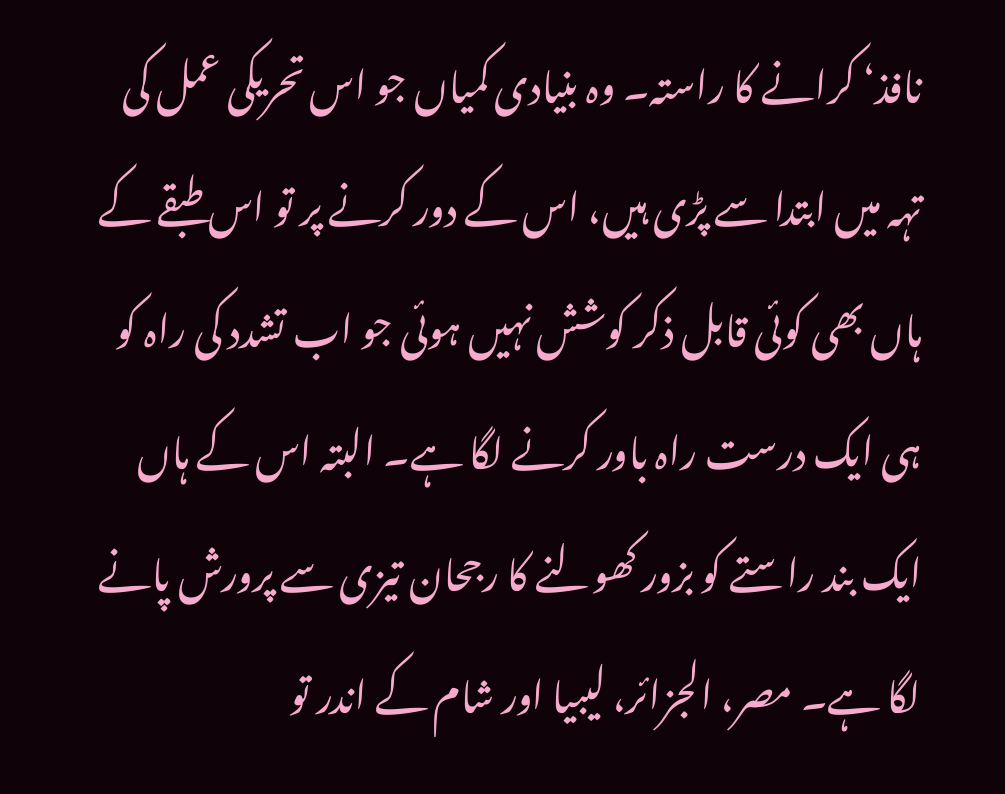نافذ‘ کرانے کا راستہ۔ وہ بنیادی کمیاں جو اس تحریکی عمل کی تہہ میں ابتدا سے پڑی ہیں، اس کے دور کرنے پر تو اس طبقے کے ہاں بھی کوئی قابل ذکر کوشش نہیں ہوئی جو اب تشدد کی راہ کو ہی ایک درست راہ باور کرنے لگا ہے۔ البتہ اس کے ہاں ایک بند راستے کو بزور کھولنے کا رجحان تیزی سے پرورش پانے لگا ہے۔ مصر، الجزائر، لیبیا اور شام کے اندر تو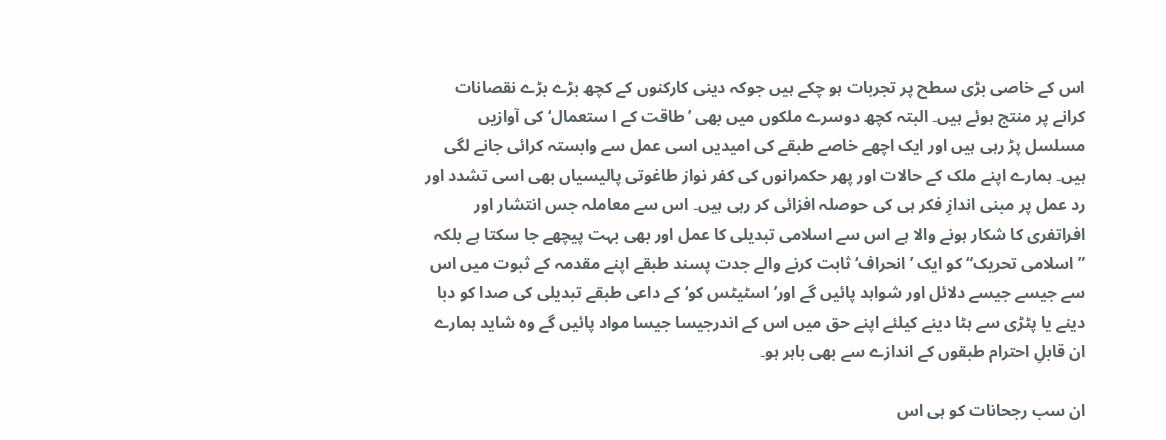اس کے خاصی بڑی سطح پر تجربات ہو چکے ہیں جوکہ دینی کارکنوں کے کچھ بڑے بڑے نقصانات کرانے پر منتج ہوئے ہیں۔ البتہ کچھ دوسرے ملکوں میں بھی ’طاقت کے ا ستعمال‘ کی آوازیں مسلسل پڑ رہی ہیں اور ایک اچھے خاصے طبقے کی امیدیں اسی عمل سے وابستہ کرائی جانے لگی ہیں۔ ہمارے اپنے ملک کے حالات اور پھر حکمرانوں کی کفر نواز طاغوتی پالیسیاں بھی اسی تشدد اور رد عمل پر مبنی اندازِ فکر ہی کی حوصلہ افزائی کر رہی ہیں۔ اس سے معاملہ جس انتشار اور افراتفری کا شکار ہونے والا ہے اس سے اسلامی تبدیلی کا عمل اور بھی بہت پیچھے جا سکتا ہے بلکہ ”اسلامی تحریک“ کو ایک ’انحراف‘ ثابت کرنے والے جدت پسند طبقے اپنے مقدمہ کے ثبوت میں اس سے جیسے جیسے دلائل اور شواہد پائیں گے اور’ اسٹیٹس کو‘ کے داعی طبقے تبدیلی کی صدا کو دبا دینے یا پٹڑی سے ہٹا دینے کیلئے اپنے حق میں اس کے اندرجیسا جیسا مواد پائیں گے وہ شاید ہمارے ان قابلِ احترام طبقوں کے اندازے سے بھی باہر ہو۔

ان سب رجحانات کو ہی اس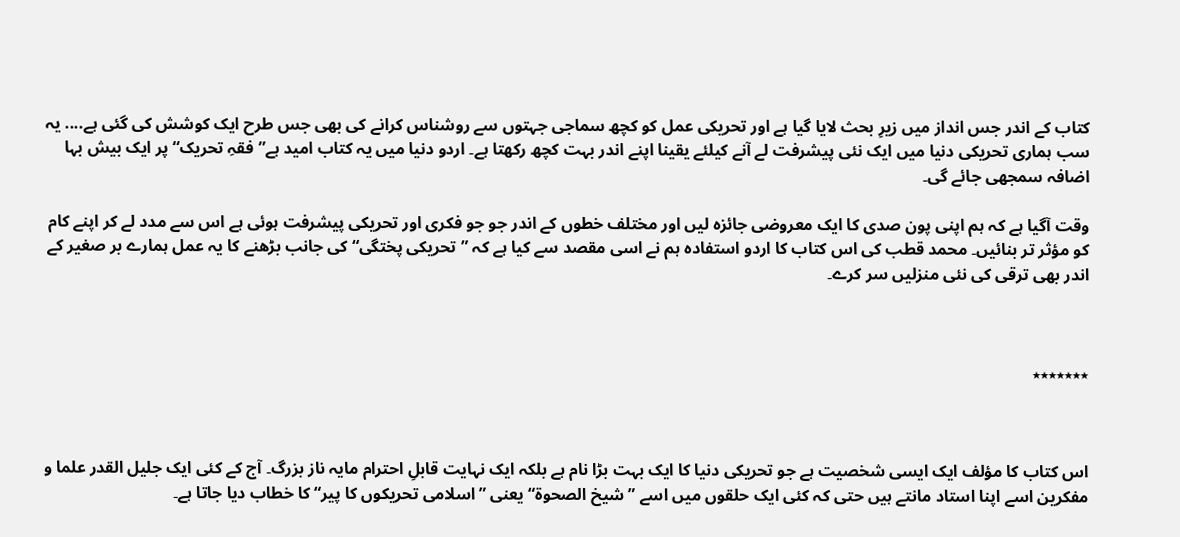کتاب کے اندر جس انداز میں زیرِ بحث لایا گیا ہے اور تحریکی عمل کو کچھ سماجی جہتوں سے روشناس کرانے کی بھی جس طرح ایک کوشش کی گئی ہے.... یہ سب ہماری تحریکی دنیا میں ایک نئی پیشرفت لے آنے کیلئے یقینا اپنے اندر بہت کچھ رکھتا ہے۔ اردو دنیا میں یہ کتاب امید ہے”فقہِ تحریک“ پر ایک بیش بہا اضافہ سمجھی جائے گی۔

وقت آگیا ہے کہ ہم اپنی پون صدی کا ایک معروضی جائزہ لیں اور مختلف خطوں کے اندر جو جو فکری اور تحریکی پیشرفت ہوئی ہے اس سے مدد لے کر اپنے کام کو مؤثر تر بنائیں۔ محمد قطب کی اس کتاب کا اردو استفادہ ہم نے اسی مقصد سے کیا ہے کہ ”تحریکی پختگی“ کی جانب بڑھنے کا یہ عمل ہمارے بر صغیر کے اندر بھی ترقی کی نئی منزلیں سر کرے۔



٭٭٭٭٭٭٭



اس کتاب کا مؤلف ایک ایسی شخصیت ہے جو تحریکی دنیا کا ایک بہت بڑا نام ہے بلکہ ایک نہایت قابلِ احترام مایہ ناز بزرگ۔ آج کے کئی ایک جلیل القدر علما و مفکرین اسے اپنا استاد مانتے ہیں حتی کہ کئی ایک حلقوں میں اسے ”شیخ الصحوۃ“ یعنی ”اسلامی تحریکوں کا پیر“ کا خطاب دیا جاتا ہے۔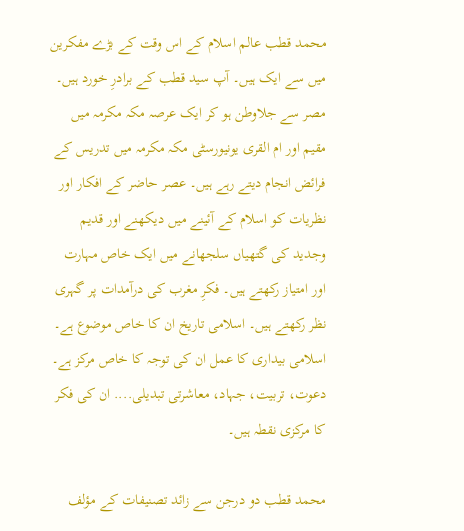محمد قطب عالم اسلام کے اس وقت کے بڑے مفکرین میں سے ایک ہیں۔ آپ سید قطب کے برادرِ خورد ہیں۔ مصر سے جلاوطن ہو کر ایک عرصہ مکہ مکرمہ میں مقیم اور ام القری یونیورسٹی مکہ مکرمہ میں تدریس کے فرائض انجام دیتے رہے ہیں۔ عصر حاضر کے افکار اور نظریات کو اسلام کے آئینے میں دیکھنے اور قدیم وجدید کی گتھیاں سلجھانے میں ایک خاص مہارت اور امتیاز رکھتے ہیں۔ فکرِ مغرب کی درآمدات پر گہری نظر رکھتے ہیں۔ اسلامی تاریخ ان کا خاص موضوع ہے۔ اسلامی بیداری کا عمل ان کی توجہ کا خاص مرکز ہے۔ دعوت، تربیت، جہاد، معاشرتی تبدیلی.... ان کی فکر کا مرکزی نقطہ ہیں۔

محمد قطب دو درجن سے زائد تصنیفات کے مؤلف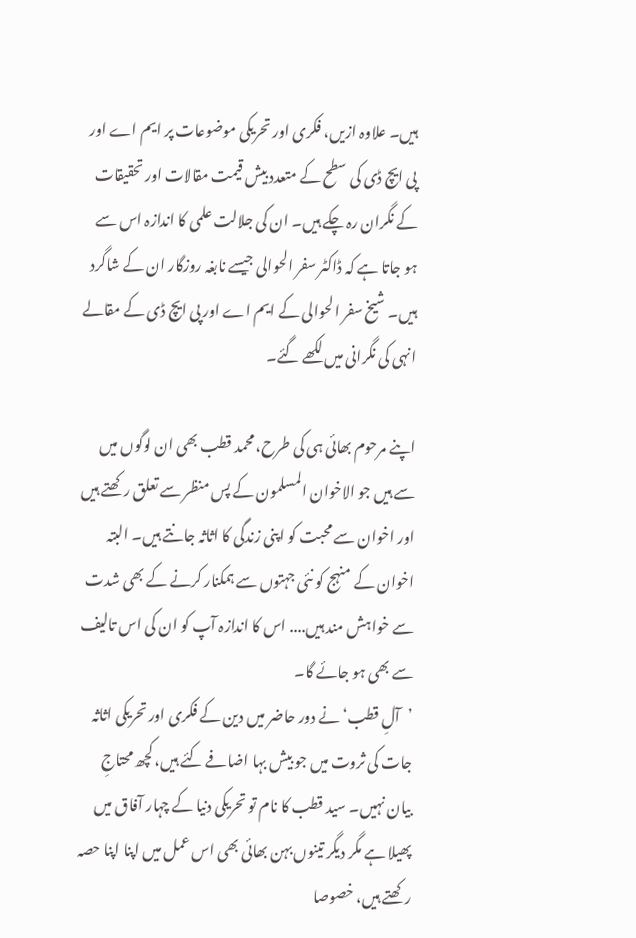ہیں۔ علاوہ ازیں، فکری اور تحریکی موضوعات پر ایم اے اور پی ایچ ڈی کی سطح کے متعدد بیش قیمت مقالات اور تحقیقات کے نگران رہ چکے ہیں۔ ان کی جلالت علمی کا اندازہ اس سے ہو جاتا ہے کہ ڈاکٹر سفر الحوالی جیسے نابغہ روزگار ان کے شاگرد ہیں۔ شیخ سفر الحوالی کے ایم اے اور پی ایچ ڈی کے مقالے انہی کی نگرانی میں لکھے گئے۔

اپنے مرحوم بھائی ہی کی طرح، محمد قطب بھی ان لوگوں میں سے ہیں جو الاخوان المسلمون کے پس منظر سے تعلق رکھتے ہیں اور اخوان سے محبت کو اپنی زندگی کا اثاثہ جانتے ہیں۔ البتہ اخوان کے منہج کو نئی جہتوں سے ہمکنار کرنے کے بھی شدت سے خواہش مند ہیں.... اس کا اندازہ آپ کو ان کی اس تالیف سے بھی ہو جائے گا۔
’آلِ قطب‘ نے دور حاضر میں دین کے فکری اور تحریکی اثاثہ جات کی ثروت میں جو بیش بہا اضافے کئے ہیں، کچھ محتاجِ بیان نہیں۔ سید قطب کا نام تو تحریکی دنیا کے چہار آفاق میں پھیلا ہے مگر دیگر تینوں بہن بھائی بھی اس عمل میں اپنا اپنا حصہ رکھتے ہیں، خصوصا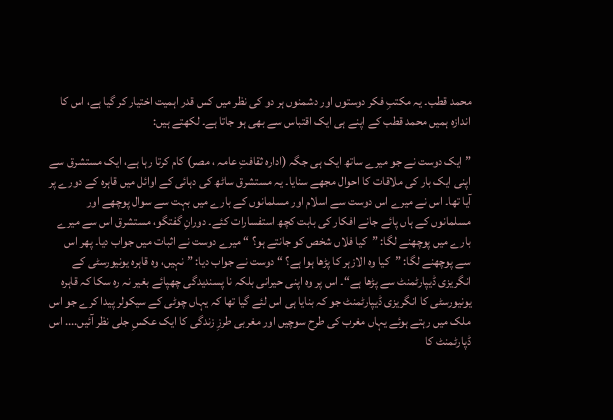محمد قطب۔ یہ مکتبِ فکر دوستوں اور دشمنوں ہر دو کی نظر میں کس قدر اہمیت اختیار کر گیا ہے، اس کا اندازہ ہمیں محمد قطب کے اپنے ہی ایک اقتباس سے بھی ہو جاتا ہے۔ لکھتے ہیں:

” ایک دوست نے جو میرے ساتھ ایک ہی جگہ (ادارہ ثقافتِ عامہ ، مصر) کام کرتا رہا ہے، ایک مستشرق سے اپنی ایک بار کی ملاقات کا احوال مجھے سنایا۔ یہ مستشرق ساٹھ کی دہائی کے اوائل میں قاہرہ کے دورے پر آیا تھا۔ اس نے میرے اس دوست سے اسلام اور مسلمانوں کے بارے میں بہت سے سوال پوچھے اور مسلمانوں کے ہاں پائے جانے افکار کی بابت کچھ استفسارات کئے۔ دورانِ گفتگو، مستشرق اس سے میرے بارے میں پوچھنے لگا: ”کیا فلاں شخص کو جانتے ہو؟ “ میرے دوست نے اثبات میں جواب دیا۔ پھر اس سے پوچھنے لگا: ”کیا وہ الازہر کا پڑھا ہوا ہے؟ “ دوست نے جواب دیا: ”نہیں، وہ قاہرہ یونیورسٹی کے انگریزی ڈیپارٹمنٹ سے پڑھا ہے“۔ اس پر وہ اپنی حیرانی بلکہ نا پسندیدگی چھپائے بغیر نہ رہ سکا کہ قاہرہ یونیورسٹی کا انگریزی ڈیپارٹمنٹ جو کہ بنایا ہی اس لئے گیا تھا کہ یہاں چوٹی کے سیکولر پیدا کرے جو اس ملک میں رہتے ہوئے یہاں مغرب کی طرح سوچیں اور مغربی طرزِ زندگی کا ایک عکسِ جلی نظر آئیں.... اس ڈپارٹمنٹ کا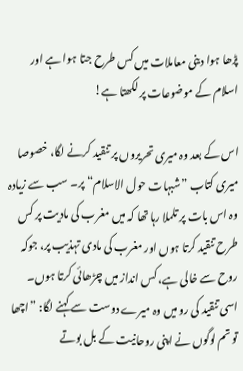پڑھا ہوا دینی معاملات میں کس طرح جتا ہوا ہے اور اسلام کے موضوعات پر لکھتا ہے!

اس کے بعد وہ میری تحریروں پر تنقید کرنے لگا، خصوصا میری کتاب ”شبہات حول الاسلام“ پر۔ سب سے زیادہ وہ اس بات پر تلملا رہا تھا کہ میں مغرب کی مادیت پر کس طرح تنقید کرتا ہوں اور مغرب کی مادی تہذیب پر، جوکہ روح سے خالی ہے، کس انداز میں چڑھائی کرتا ہوں۔ اسی تنقید کی رو میں وہ میرے دوست سے کہنے لگا: ”اچھا تو تم لوگوں نے اپنی روحانیت کے بل بوتے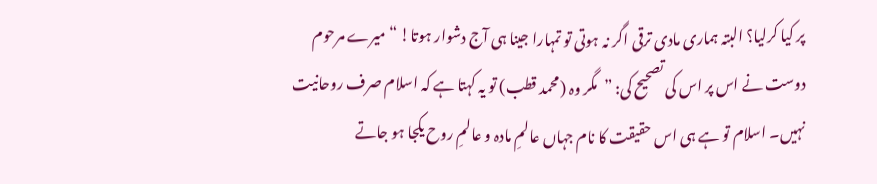پر کیا کرلیا؟ البتہ ہماری مادی ترقی اگر نہ ہوتی تو تمہارا جینا ہی آج دشوار ہوتا! “ میرے مرحوم دوست نے اس پر اس کی تصحیح کی: ”مگر وہ (محمد قطب) تو یہ کہتا ہے کہ اسلام صرف روحانیت نہیں۔ اسلام تو ہے ہی اس حقیقت کا نام جہاں عالمِ مادہ و عالمِ روح یکجا ہو جاتے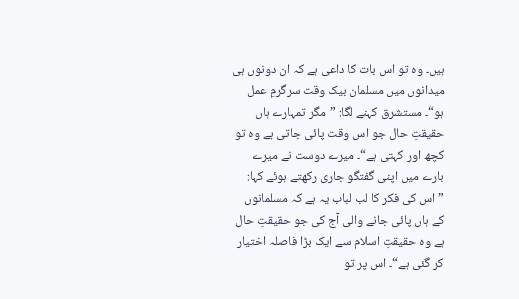ہیں۔ وہ تو اس بات کا داعی ہے کہ ان دونوں ہی میدانوں میں مسلمان بیک وقت سرگرمِ عمل ہو“۔ مستشرق کہنے لگا: ”مگر تمہارے ہاں حقیقتِ حال جو اس وقت پائی جاتی ہے وہ تو کچھ اور کہتی ہے“۔ میرے دوست نے میرے بارے میں اپنی گفتگو جاری رکھتے ہوئے کہا: ”اس کی فکر کا لب لباب یہ ہے کہ مسلمانوں کے ہاں پائی جانے والی آج کی جو حقیقتِ حال ہے وہ حقیقتِ اسلام سے ایک بڑا فاصلہ اختیار کر گئی ہے“۔ اس پر تو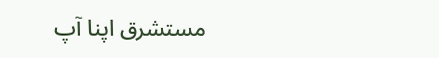مستشرق اپنا آپ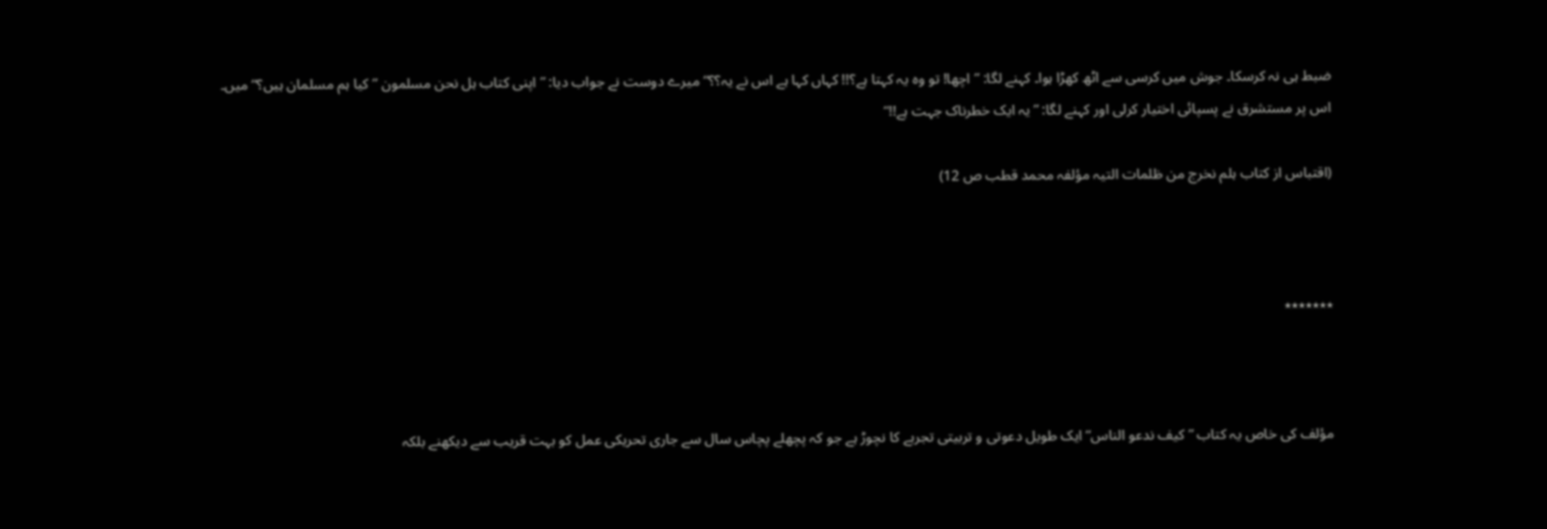ضبط ہی نہ کرسکا۔ جوش میں کرسی سے اٹھ کھڑا ہوا۔ کہنے لگا: ”اچھا! تو وہ یہ کہتا ہے؟!! کہاں کہا ہے اس نے یہ؟؟“ میرے دوست نے جواب دیا: ”اپنی کتاب ہل نحن مسلمون ”کیا ہم مسلمان ہیں؟“ میں۔ اس پر مستشرق نے پسپائی اختیار کرلی اور کہنے لگا: ”یہ ایک خطرناک جہت ہے!!“

(اقتباس از کتاب ہلم نخرج من ظلمات التیہ مؤلفہ محمد قطب ص 12)



٭٭٭٭٭٭٭



مؤلف کی خاص یہ کتاب ” کیف ندعو الناس“ ایک طویل دعوتی و تربیتی تجربے کا نچوڑ ہے جو کہ پچھلے پچاس سال سے جاری تحریکی عمل کو بہت قریب سے دیکھنے بلکہ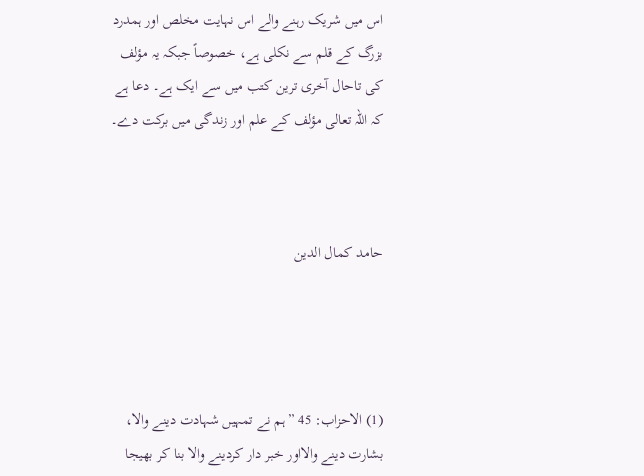اس میں شریک رہنے والے اس نہایت مخلص اور ہمدرد بزرگ کے قلم سے نکلی ہے، خصوصاً جبکہ یہ مؤلف کی تاحال آخری ترین کتب میں سے ایک ہے۔ دعا ہے کہ اللہ تعالی مؤلف کے علم اور زندگی میں برکت دے۔



حامد کمال الدین




(1) الاحزاب: 45 ”ہم نے تمہیں شہادت دینے والا، بشارت دینے والااور خبر دار کردینے والا بنا کر بھیجا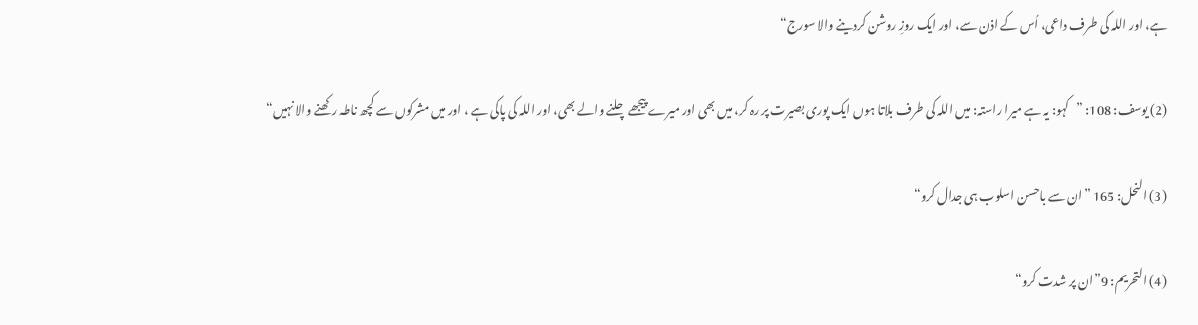ہے، اور اللہ کی طرف داعی، اُس کے اذن سے، اور ایک روزِ روشن کردینے والا سورج“

(2) یوسف: 108: ”کہو: یہ ہے میرا راستہ: میں اللہ کی طرف بلاتا ہوں ایک پوری بصیرت پر رہ کر، میں بھی اور میرے پیجھے چلنے والے بھی، اور اللہ کی پاکی ہے ، اور میں مشرکوں سے کچھ ناطہ رکھنے والا نہیں“

(3) النحل: 165 ”ان سے باحسن اسلوب ہی جدال کرو“

(4) التحریم: 9”ان پر شدت کرو“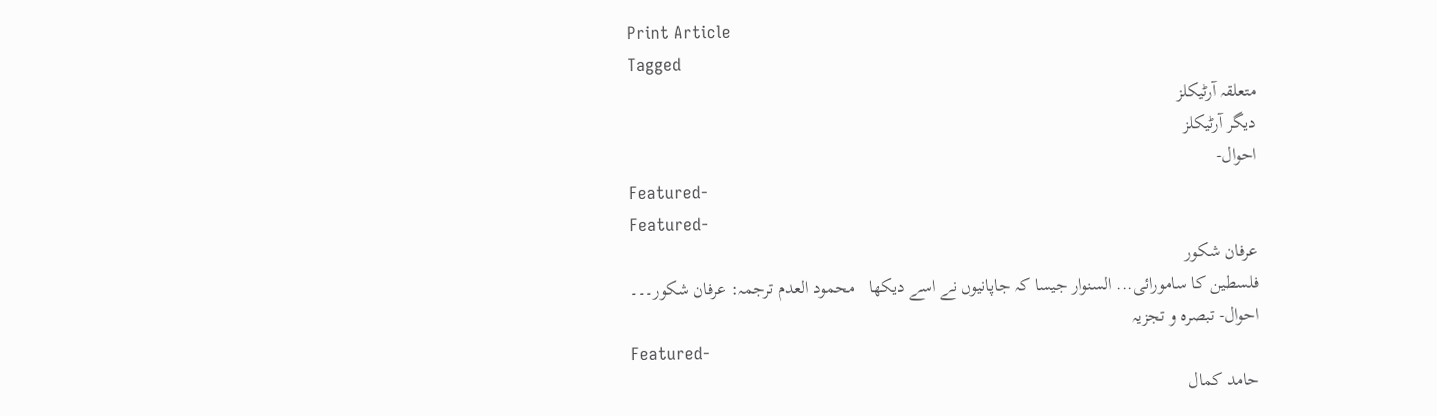Print Article
Tagged
متعلقہ آرٹیکلز
ديگر آرٹیکلز
احوال-
Featured-
Featured-
عرفان شكور
فلسطین کا سامورائی... السنوار جیسا کہ جاپانیوں نے اسے دیکھا   محمود العدم ترجمہ: عرفان شکور۔۔۔
احوال- تبصرہ و تجزیہ
Featured-
حامد كمال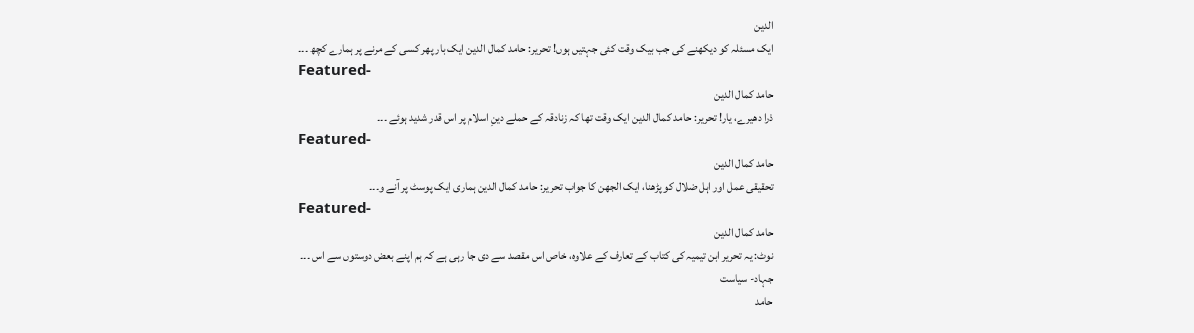الدين
ایک مسئلہ کو دیکھنے کی جب بیک وقت کئی جہتیں ہوں! تحریر: حامد کمال الدین ایک بار پھر کسی کے مرنے پر ہمارے کچھ ۔۔۔
Featured-
حامد كمال الدين
ذرا دھیرے، یار! تحریر: حامد کمال الدین ایک وقت تھا کہ زنادقہ کے حملے دینِ اسلام پر اس قدر شدید ہوئے ۔۔۔
Featured-
حامد كمال الدين
تحقیقی عمل اور اہل ضلال کو پڑھنا، ایک الجھن کا جواب تحریر: حامد کمال الدین ہماری ایک پوسٹ پر آنے و۔۔۔
Featured-
حامد كمال الدين
نوٹ: یہ تحریر ابن تیمیہ کی کتاب کے تعارف کے علاوہ، خاص اس مقصد سے دی جا رہی ہے کہ ہم اپنے بعض دوستوں سے اس ۔۔۔
جہاد- سياست
حامد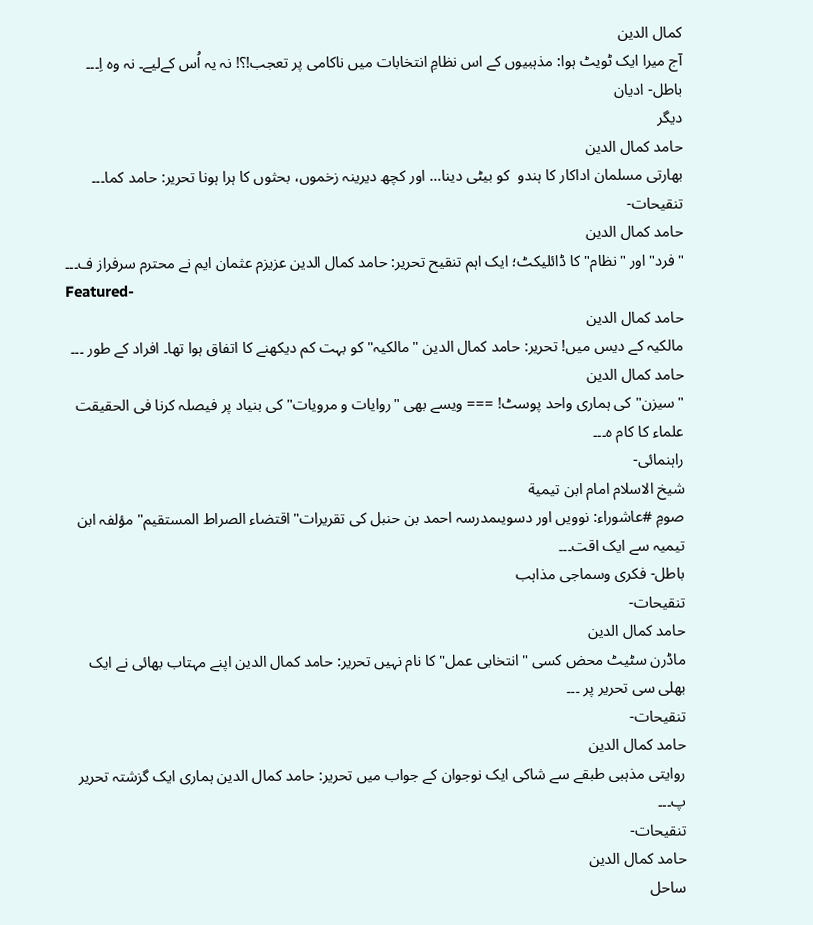كمال الدين
آج میرا ایک ٹویٹ ہوا: مذہبیوں کے اس نظامِ انتخابات میں ناکامی پر تعجب!؟! نہ یہ اُس کےلیے۔ نہ وہ اِ۔۔۔
باطل- اديان
ديگر
حامد كمال الدين
بھارتی مسلمان اداکار کا ہندو  کو بیٹی دینا… اور کچھ دیرینہ زخموں، بحثوں کا ہرا ہونا تحریر: حامد کما۔۔۔
تنقیحات-
حامد كمال الدين
"فرد" اور "نظام" کا ڈائلیکٹ؛ ایک اہم تنقیح تحریر: حامد کمال الدین عزیزم عثمان ایم نے محترم سرفراز ف۔۔۔
Featured-
حامد كمال الدين
مالکیہ کے دیس میں! تحریر: حامد کمال الدین "مالکیہ" کو بہت کم دیکھنے کا اتفاق ہوا تھا۔ افراد کے طور ۔۔۔
حامد كمال الدين
"سیزن" کی ہماری واحد پوسٹ! === ویسے بھی "روایات و مرویات" کی بنیاد پر فیصلہ کرنا فی الحقیقت علماء کا کام ہ۔۔۔
راہنمائى-
شيخ الاسلام امام ابن تيمية
صومِ #عاشوراء: نوویں اور دسویںمدرسہ احمد بن حنبل کی تقریرات"اقتضاء الصراط المستقیم" مؤلفہ ابن تیمیہ سے ایک اقت۔۔۔
باطل- فكرى وسماجى مذاہب
تنقیحات-
حامد كمال الدين
ماڈرن سٹیٹ محض کسی "انتخابی عمل" کا نام نہیں تحریر: حامد کمال الدین اپنے مہتاب بھائی نے ایک بھلی سی تحریر پر ۔۔۔
تنقیحات-
حامد كمال الدين
روایتی مذہبی طبقے سے شاکی ایک نوجوان کے جواب میں تحریر: حامد کمال الدین ہماری ایک گزشتہ تحریر پ۔۔۔
تنقیحات-
حامد كمال الدين
ساحل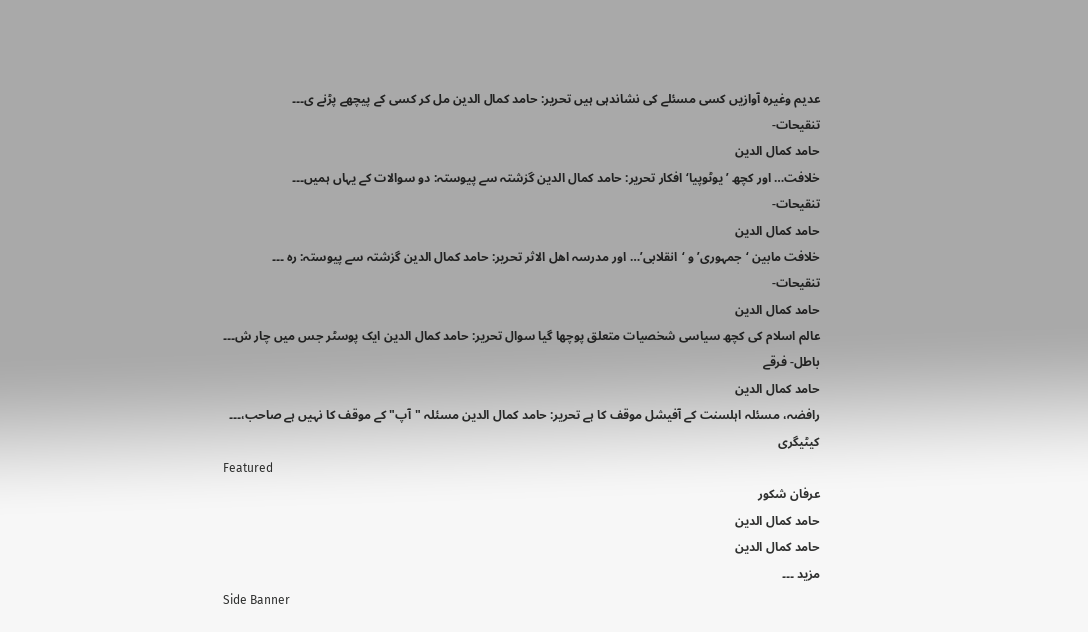عدیم وغیرہ آوازیں کسی مسئلے کی نشاندہی ہیں تحریر: حامد کمال الدین مل کر کسی کے پیچھے پڑنے ی۔۔۔
تنقیحات-
حامد كمال الدين
خلافت… اور کچھ ’یوٹوپیا‘ افکار تحریر: حامد کمال الدین گزشتہ سے پیوستہ: دو سوالات کے یہاں ہمیں۔۔۔
تنقیحات-
حامد كمال الدين
خلافت مابین ‘جمہوری’ و ‘انقلابی’… اور مدرسہ اھل الاثر تحریر: حامد کمال الدین گزشتہ سے پیوستہ: رہ ۔۔۔
تنقیحات-
حامد كمال الدين
عالم اسلام کی کچھ سیاسی شخصیات متعلق پوچھا گیا سوال تحریر: حامد کمال الدین ایک پوسٹر جس میں چار ش۔۔۔
باطل- فرقے
حامد كمال الدين
رافضہ، مسئلہ اہلسنت کے آفیشل موقف کا ہے تحریر: حامد کمال الدین مسئلہ "آپ" کے موقف کا نہیں ہے صاحب،۔۔۔
کیٹیگری
Featured
عرفان شكور
حامد كمال الدين
حامد كمال الدين
مزيد ۔۔۔
Side Banner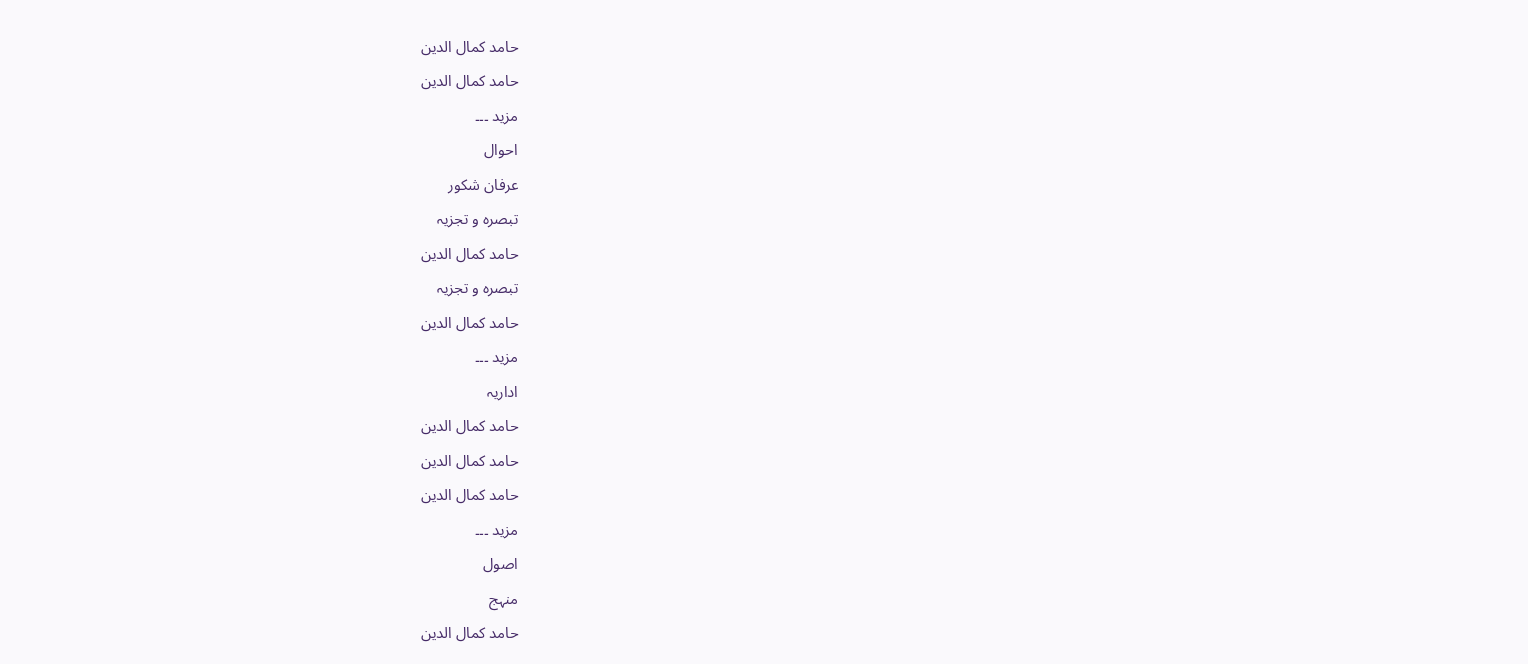حامد كمال الدين
حامد كمال الدين
مزيد ۔۔۔
احوال
عرفان شكور
تبصرہ و تجزیہ
حامد كمال الدين
تبصرہ و تجزیہ
حامد كمال الدين
مزيد ۔۔۔
اداریہ
حامد كمال الدين
حامد كمال الدين
حامد كمال الدين
مزيد ۔۔۔
اصول
منہج
حامد كمال الدين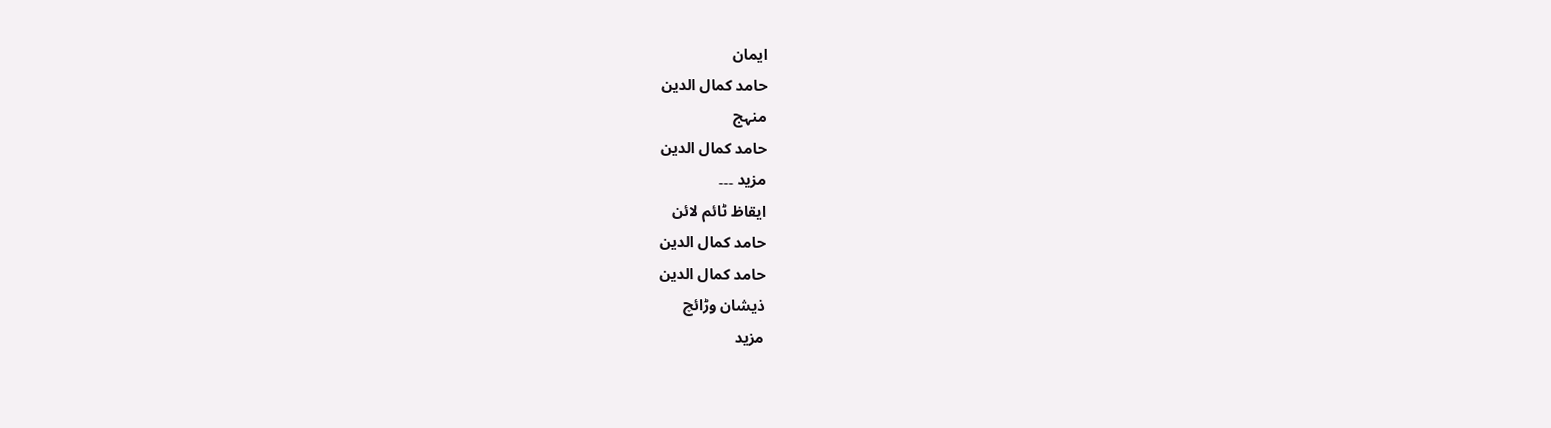ايمان
حامد كمال الدين
منہج
حامد كمال الدين
مزيد ۔۔۔
ایقاظ ٹائم لائن
حامد كمال الدين
حامد كمال الدين
ذيشان وڑائچ
مزيد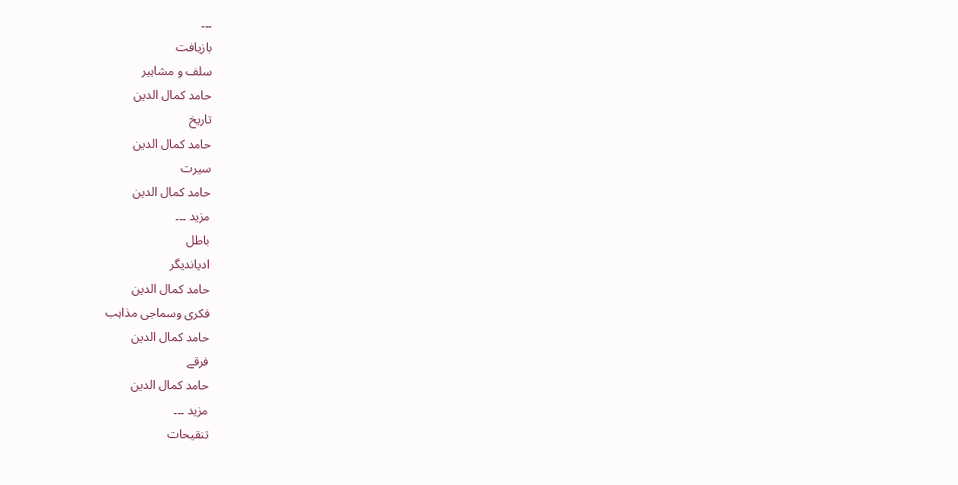۔۔۔
بازيافت
سلف و مشاہير
حامد كمال الدين
تاريخ
حامد كمال الدين
سيرت
حامد كمال الدين
مزيد ۔۔۔
باطل
اديانديگر
حامد كمال الدين
فكرى وسماجى مذاہب
حامد كمال الدين
فرقے
حامد كمال الدين
مزيد ۔۔۔
تنقیحات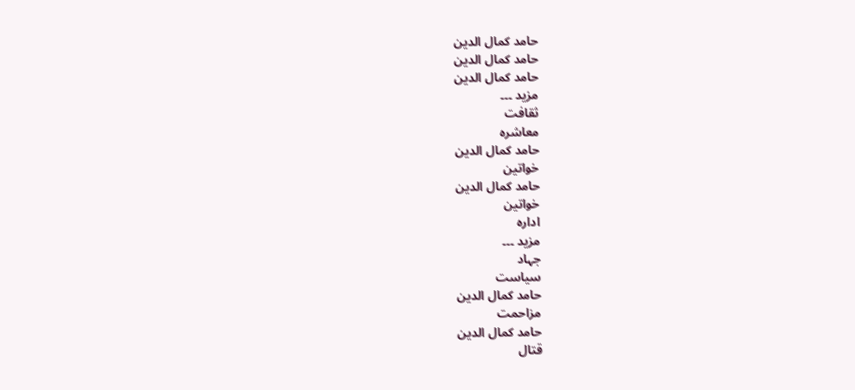حامد كمال الدين
حامد كمال الدين
حامد كمال الدين
مزيد ۔۔۔
ثقافت
معاشرہ
حامد كمال الدين
خواتين
حامد كمال الدين
خواتين
ادارہ
مزيد ۔۔۔
جہاد
سياست
حامد كمال الدين
مزاحمت
حامد كمال الدين
قتال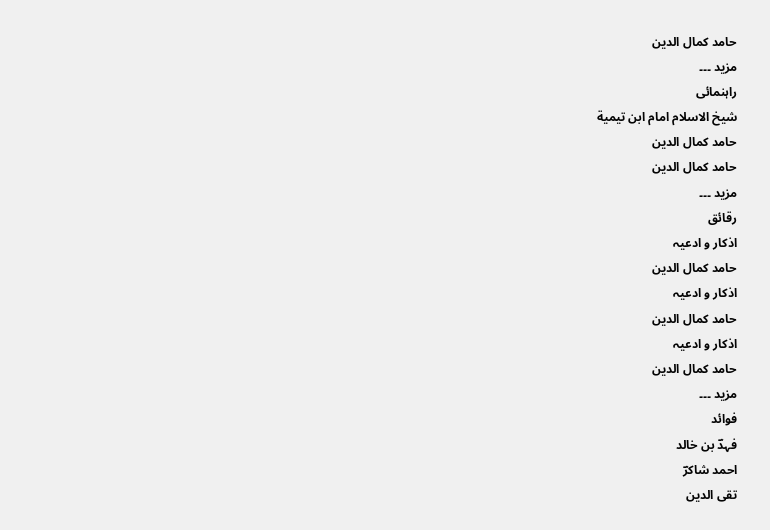حامد كمال الدين
مزيد ۔۔۔
راہنمائى
شيخ الاسلام امام ابن تيمية
حامد كمال الدين
حامد كمال الدين
مزيد ۔۔۔
رقائق
اذكار و ادعيہ
حامد كمال الدين
اذكار و ادعيہ
حامد كمال الدين
اذكار و ادعيہ
حامد كمال الدين
مزيد ۔۔۔
فوائد
فہدؔ بن خالد
احمد شاکرؔ
تقی الدین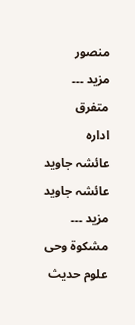منصور
مزيد ۔۔۔
متفرق
ادارہ
عائشہ جاوید
عائشہ جاوید
مزيد ۔۔۔
مشكوة وحى
علوم حديث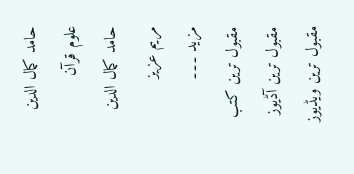حامد كمال الدين
علوم قرآن
حامد كمال الدين
مریم عزیز
مزيد ۔۔۔
مقبول ترین کتب
مقبول ترین آڈيوز
مقبول ترین ويڈيوز